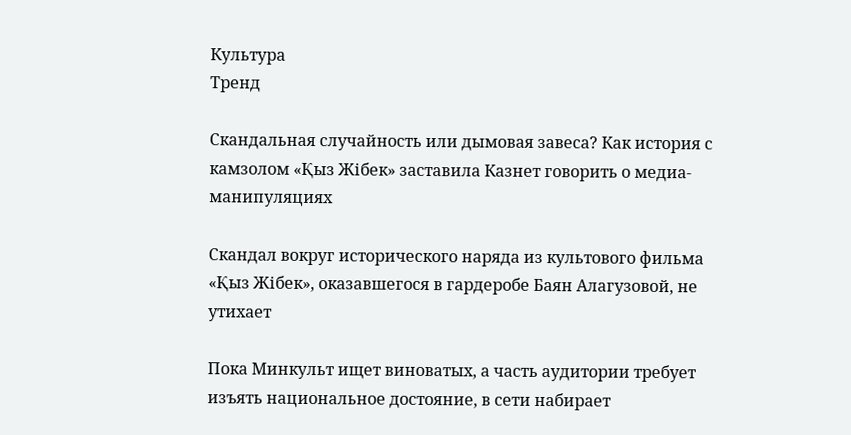Культура
Тренд

Скандальная случайность или дымовая завеса? Как история с камзолом «Қыз Жібек» заставила Казнет говорить о медиа-манипуляциях

Скандал вокруг исторического наряда из культового фильма «Қыз Жібек», оказавшегося в гардеробе Баян Алагузовой, не утихает

Пока Минкульт ищет виноватых, а часть аудитории требует изъять национальное достояние, в сети набирает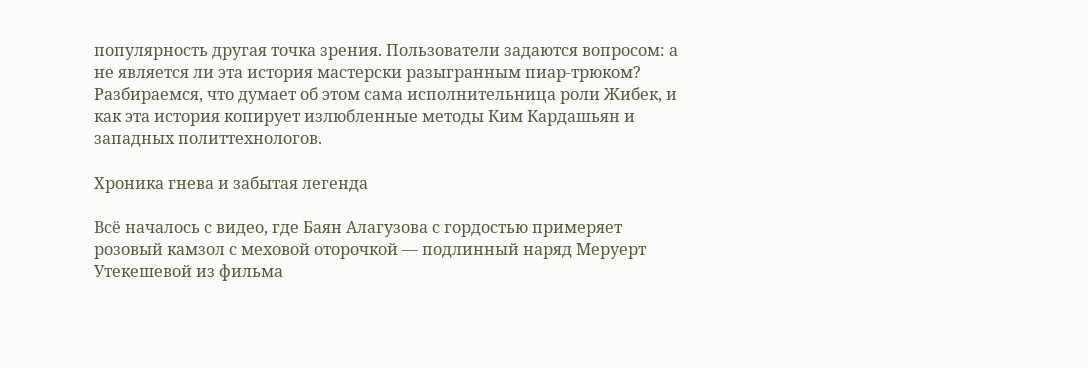популярность другая точка зрения. Пользователи задаются вопросом: а не является ли эта история мастерски разыгранным пиар-трюком? Разбираемся, что думает об этом сама исполнительница роли Жибек, и как эта история копирует излюбленные методы Ким Кардашьян и западных политтехнологов.

Хроника гнева и забытая легенда

Всё началось с видео, где Баян Алагузова с гордостью примеряет розовый камзол с меховой оторочкой — подлинный наряд Меруерт Утекешевой из фильма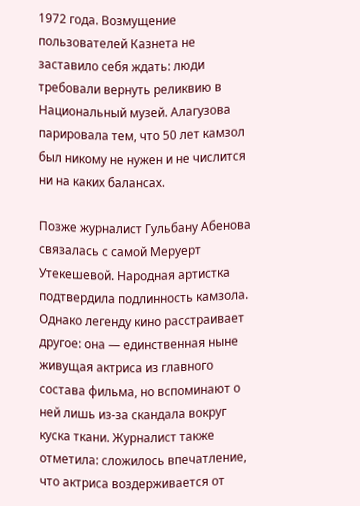1972 года. Возмущение пользователей Казнета не заставило себя ждать: люди требовали вернуть реликвию в Национальный музей. Алагузова парировала тем, что 50 лет камзол был никому не нужен и не числится ни на каких балансах.

Позже журналист Гульбану Абенова связалась с самой Меруерт Утекешевой. Народная артистка подтвердила подлинность камзола. Однако легенду кино расстраивает другое: она — единственная ныне живущая актриса из главного состава фильма, но вспоминают о ней лишь из-за скандала вокруг куска ткани. Журналист также отметила: сложилось впечатление, что актриса воздерживается от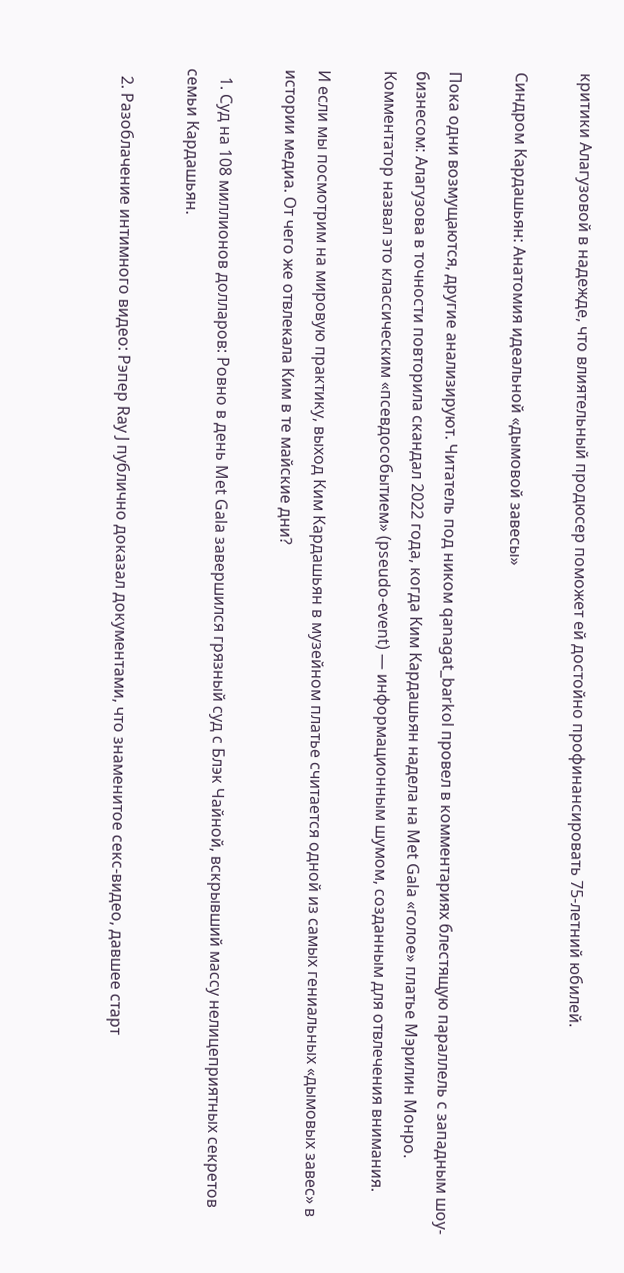критики Алагузовой в надежде, что влиятельный продюсер поможет ей достойно профинансировать 75-летний юбилей.

Синдром Кардашьян: Анатомия идеальной «дымовой завесы»

Пока одни возмущаются, другие анализируют. Читатель под ником qanagat_barkol провел в комментариях блестящую параллель с западным шоу-бизнесом: Алагузова в точности повторила скандал 2022 года, когда Ким Кардашьян надела на Met Gala «голое» платье Мэрилин Монро. Комментатор назвал это классическим «псевдособытием» (pseudo-event) — информационным шумом, созданным для отвлечения внимания.

И если мы посмотрим на мировую практику, выход Ким Кардашьян в музейном платье считается одной из самых гениальных «дымовых завес» в истории медиа. От чего же отвлекала Ким в те майские дни?

  1. Суд на 108 миллионов долларов: Ровно в день Met Gala завершился грязный суд с Блэк Чайной, вскрывший массу нелицеприятных секретов семьи Кардашьян.

  2. Разоблачение интимного видео: Рэпер Ray J публично доказал документами, что знаменитое секс-видео, давшее старт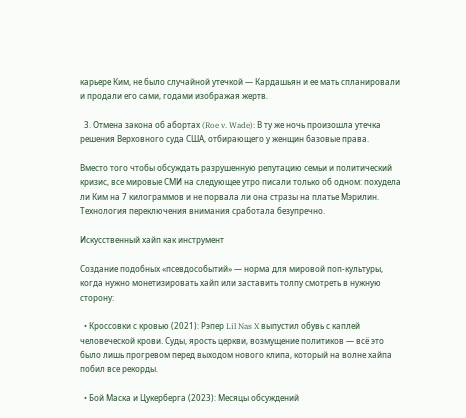карьере Ким, не было случайной утечкой — Кардашьян и ее мать спланировали и продали его сами, годами изображая жертв.

  3. Отмена закона об абортах (Roe v. Wade): В ту же ночь произошла утечка решения Верховного суда США, отбирающего у женщин базовые права.

Вместо того чтобы обсуждать разрушенную репутацию семьи и политический кризис, все мировые СМИ на следующее утро писали только об одном: похудела ли Ким на 7 килограммов и не порвала ли она стразы на платье Мэрилин. Технология переключения внимания сработала безупречно.

Искусственный хайп как инструмент

Создание подобных «псевдособытий» — норма для мировой поп-культуры, когда нужно монетизировать хайп или заставить толпу смотреть в нужную сторону:

  • Кроссовки с кровью (2021): Рэпер Lil Nas X выпустил обувь с каплей человеческой крови. Суды, ярость церкви, возмущение политиков — всё это было лишь прогревом перед выходом нового клипа, который на волне хайпа побил все рекорды.

  • Бой Маска и Цукерберга (2023): Месяцы обсуждений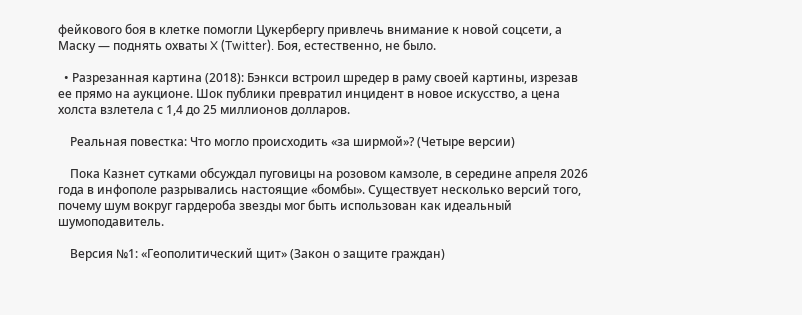фейкового боя в клетке помогли Цукербергу привлечь внимание к новой соцсети, а Маску — поднять охваты X (Twitter). Боя, естественно, не было.

  • Разрезанная картина (2018): Бэнкси встроил шредер в раму своей картины, изрезав ее прямо на аукционе. Шок публики превратил инцидент в новое искусство, а цена холста взлетела с 1,4 до 25 миллионов долларов.

    Реальная повестка: Что могло происходить «за ширмой»? (Четыре версии)

    Пока Казнет сутками обсуждал пуговицы на розовом камзоле, в середине апреля 2026 года в инфополе разрывались настоящие «бомбы». Существует несколько версий того, почему шум вокруг гардероба звезды мог быть использован как идеальный шумоподавитель.

    Версия №1: «Геополитический щит» (Закон о защите граждан)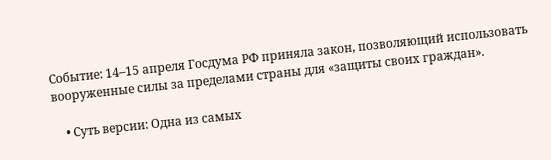Событие: 14–15 апреля Госдума РФ приняла закон, позволяющий использовать вооруженные силы за пределами страны для «защиты своих граждан».

    • Суть версии: Одна из самых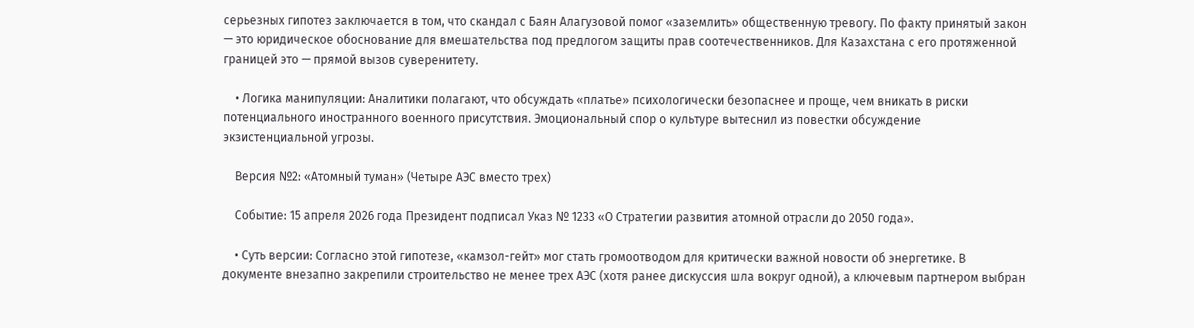серьезных гипотез заключается в том, что скандал с Баян Алагузовой помог «заземлить» общественную тревогу. По факту принятый закон — это юридическое обоснование для вмешательства под предлогом защиты прав соотечественников. Для Казахстана с его протяженной границей это — прямой вызов суверенитету.

    • Логика манипуляции: Аналитики полагают, что обсуждать «платье» психологически безопаснее и проще, чем вникать в риски потенциального иностранного военного присутствия. Эмоциональный спор о культуре вытеснил из повестки обсуждение экзистенциальной угрозы.

    Версия №2: «Атомный туман» (Четыре АЭС вместо трех)

    Событие: 15 апреля 2026 года Президент подписал Указ № 1233 «О Стратегии развития атомной отрасли до 2050 года».

    • Суть версии: Согласно этой гипотезе, «камзол-гейт» мог стать громоотводом для критически важной новости об энергетике. В документе внезапно закрепили строительство не менее трех АЭС (хотя ранее дискуссия шла вокруг одной), а ключевым партнером выбран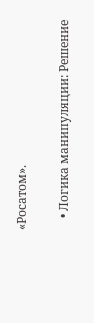«Росатом».

    • Логика манипуляции: Решение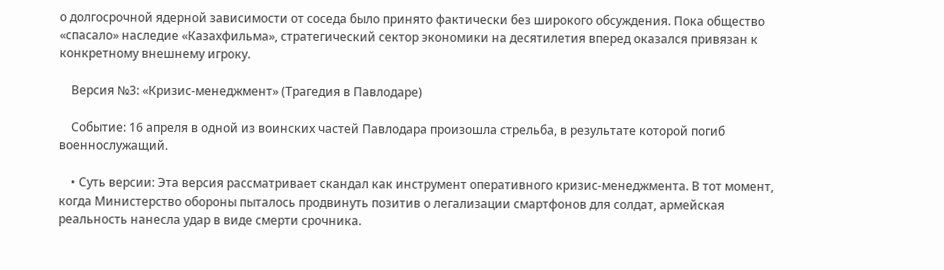о долгосрочной ядерной зависимости от соседа было принято фактически без широкого обсуждения. Пока общество «спасало» наследие «Казахфильма», стратегический сектор экономики на десятилетия вперед оказался привязан к конкретному внешнему игроку.

    Версия №3: «Кризис-менеджмент» (Трагедия в Павлодаре)

    Событие: 16 апреля в одной из воинских частей Павлодара произошла стрельба, в результате которой погиб военнослужащий.

    • Суть версии: Эта версия рассматривает скандал как инструмент оперативного кризис-менеджмента. В тот момент, когда Министерство обороны пыталось продвинуть позитив о легализации смартфонов для солдат, армейская реальность нанесла удар в виде смерти срочника.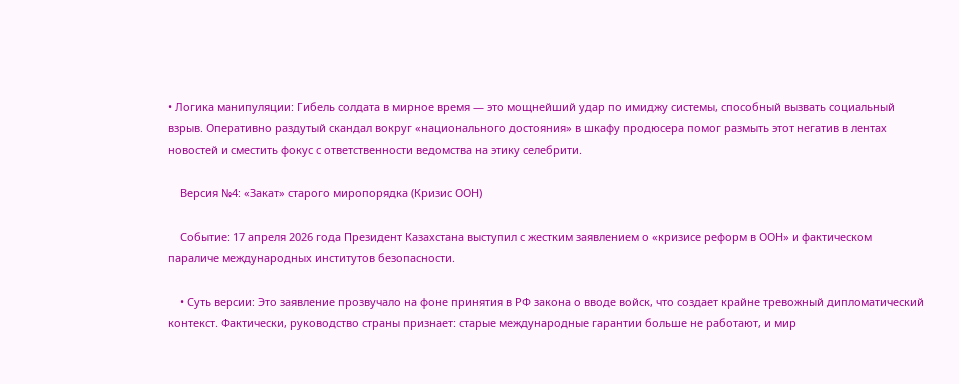• Логика манипуляции: Гибель солдата в мирное время — это мощнейший удар по имиджу системы, способный вызвать социальный взрыв. Оперативно раздутый скандал вокруг «национального достояния» в шкафу продюсера помог размыть этот негатив в лентах новостей и сместить фокус с ответственности ведомства на этику селебрити.

    Версия №4: «Закат» старого миропорядка (Кризис ООН)

    Событие: 17 апреля 2026 года Президент Казахстана выступил с жестким заявлением о «кризисе реформ в ООН» и фактическом параличе международных институтов безопасности.

    • Суть версии: Это заявление прозвучало на фоне принятия в РФ закона о вводе войск, что создает крайне тревожный дипломатический контекст. Фактически, руководство страны признает: старые международные гарантии больше не работают, и мир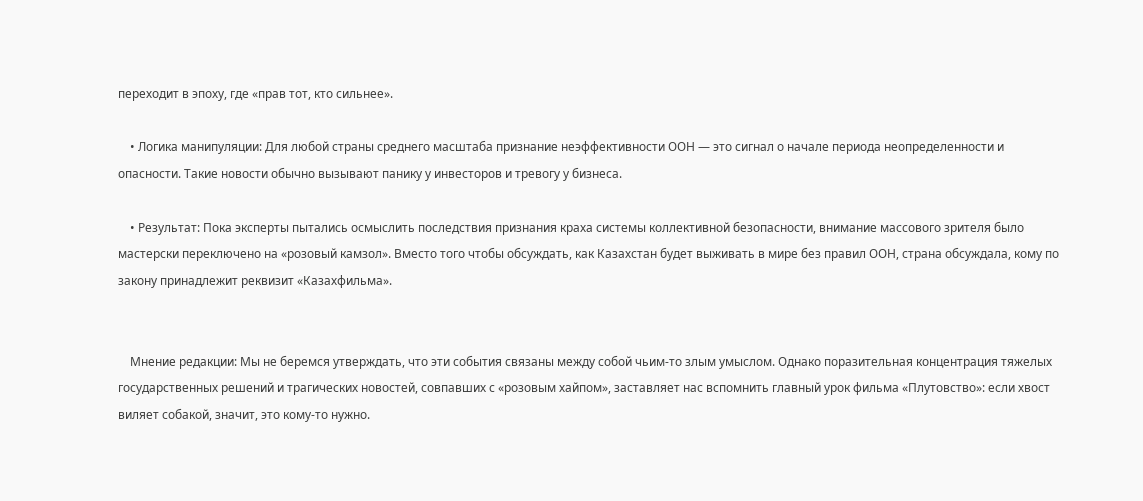переходит в эпоху, где «прав тот, кто сильнее».

    • Логика манипуляции: Для любой страны среднего масштаба признание неэффективности ООН — это сигнал о начале периода неопределенности и опасности. Такие новости обычно вызывают панику у инвесторов и тревогу у бизнеса.

    • Результат: Пока эксперты пытались осмыслить последствия признания краха системы коллективной безопасности, внимание массового зрителя было мастерски переключено на «розовый камзол». Вместо того чтобы обсуждать, как Казахстан будет выживать в мире без правил ООН, страна обсуждала, кому по закону принадлежит реквизит «Казахфильма».


    Мнение редакции: Мы не беремся утверждать, что эти события связаны между собой чьим-то злым умыслом. Однако поразительная концентрация тяжелых государственных решений и трагических новостей, совпавших с «розовым хайпом», заставляет нас вспомнить главный урок фильма «Плутовство»: если хвост виляет собакой, значит, это кому-то нужно.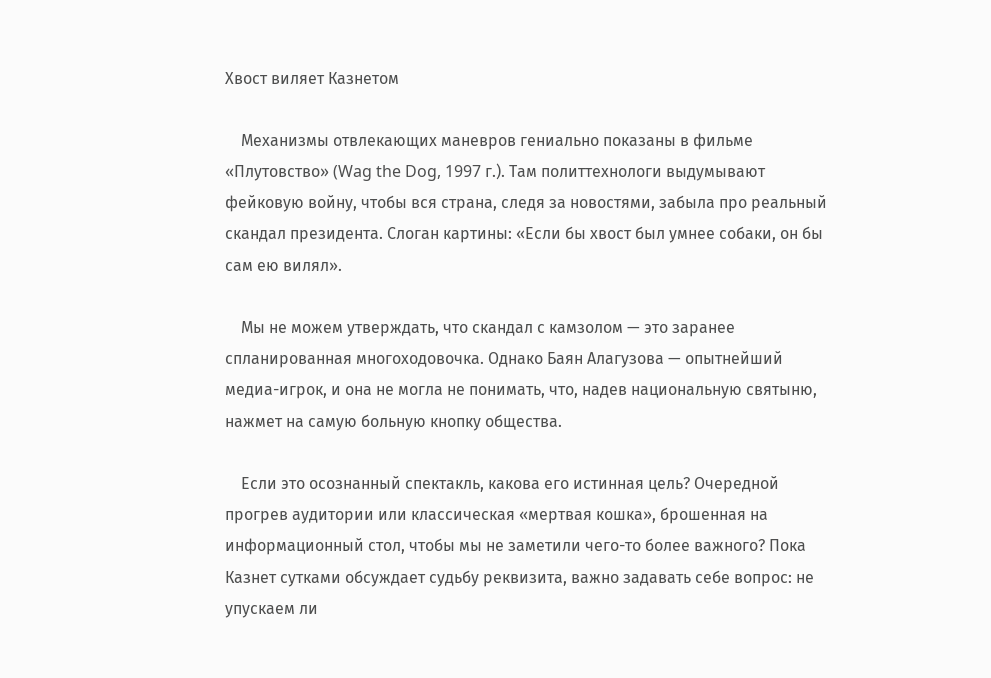Хвост виляет Казнетом

    Механизмы отвлекающих маневров гениально показаны в фильме «Плутовство» (Wag the Dog, 1997 г.). Там политтехнологи выдумывают фейковую войну, чтобы вся страна, следя за новостями, забыла про реальный скандал президента. Слоган картины: «Если бы хвост был умнее собаки, он бы сам ею вилял».

    Мы не можем утверждать, что скандал с камзолом — это заранее спланированная многоходовочка. Однако Баян Алагузова — опытнейший медиа-игрок, и она не могла не понимать, что, надев национальную святыню, нажмет на самую больную кнопку общества.

    Если это осознанный спектакль, какова его истинная цель? Очередной прогрев аудитории или классическая «мертвая кошка», брошенная на информационный стол, чтобы мы не заметили чего-то более важного? Пока Казнет сутками обсуждает судьбу реквизита, важно задавать себе вопрос: не упускаем ли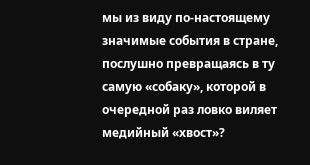мы из виду по-настоящему значимые события в стране, послушно превращаясь в ту самую «собаку», которой в очередной раз ловко виляет медийный «хвост»?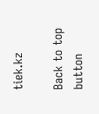tiek.kz

Back to top button